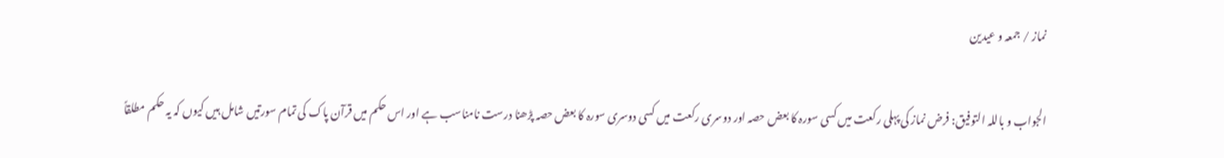نماز / جمعہ و عیدین

الجواب و باللہ التوفیق: فرض نماز کی پہلی رکعت میں کسی سورہ کا بعض حصہ اور دوسری رکعت میں کسی دوسری سورہ کا بعض حصہ پڑھنا درست نامناسب ہے اور اس حکم میں قرآن پاک کی تمام سورتیں شامل ہیں کیوں کہ یہ حکم مطلقاً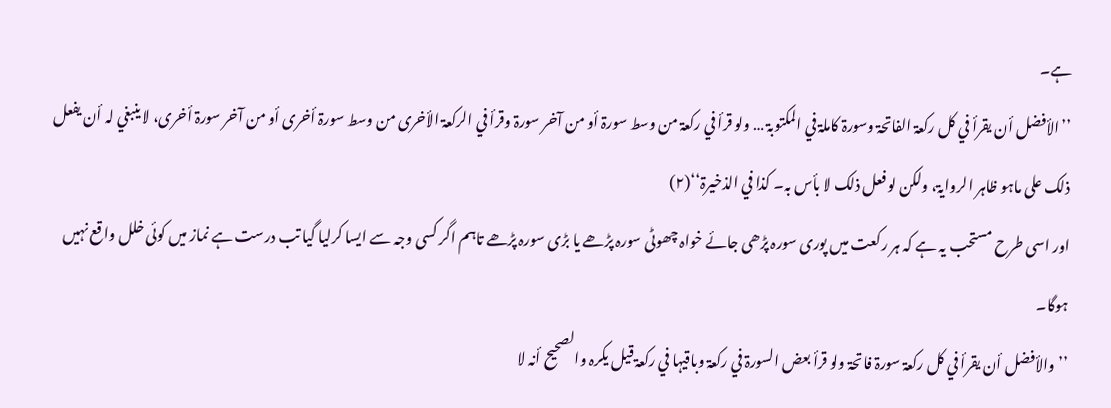ہے۔
’’الأفضل أن یقرأ في کل رکعۃ الفاتحۃ وسورۃ کاملۃ في المکتوبۃ … ولو قرأ في رکعۃ من وسط سورۃ أو من آخر سورۃ وقرأ في الرکعۃ الأخری من وسط سورۃ أخری أو من آخر سورۃ أخری، لا ینبغي لہ أن یفعل ذلک علی ماہو ظاہر الروایۃ، ولکن لو فعل ذلک لا بأس بہ۔ کذا في الذخیرۃ‘‘(۲)
اور اسی طرح مستحب یہ ہے کہ ہر رکعت میں پوری سورہ پڑھی جائے خواہ چھوٹی سورہ پڑھے یا بڑی سورہ پڑھے تاہم اگر کسی وجہ سے ایسا کرلیا گیا تب درست ہے نماز میں کوئی خلل واقع نہیں ہوگا۔
’’والأفضل أن یقرأ في کل رکعۃ سورۃ فاتحۃ ولو قرأ بعض السورۃ في رکعۃ وباقیہا في رکعۃ قیل یکرہ والصحیح أنہ لا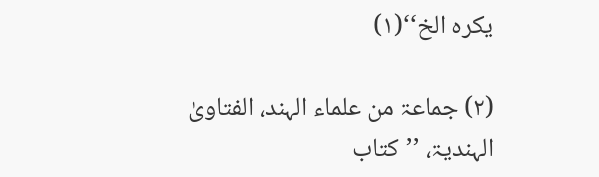یکرہ الخ‘‘(۱)

(۲) جماعۃ من علماء الہند، الفتاویٰ الہندیۃ، ’’کتاب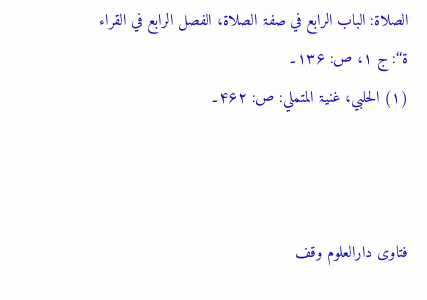الصلاۃ: الباب الرابع في صفۃ الصلاۃ، الفصل الرابع في القراء ۃ‘‘: ج ۱، ص: ۱۳۶۔
(۱) الحلبي، غنیۃ المتملي: ص: ۴۶۲۔



فتاوی دارالعلوم وقف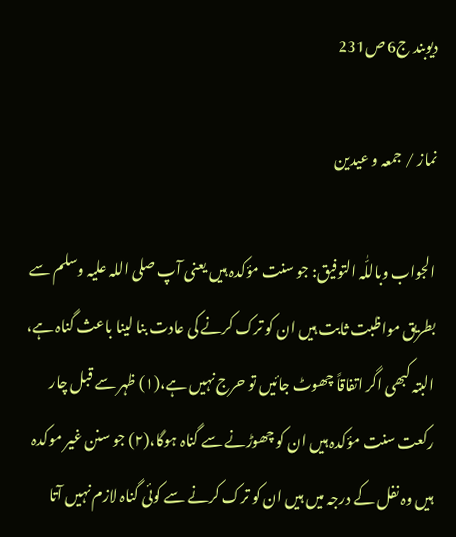دیوبند ج6 ص231

نماز / جمعہ و عیدین

الجواب وباللّٰہ التوفیق: جو سنت مؤکدہ ہیں یعنی آپ صلی اللہ علیہ وسلم سے بطریق مواظبت ثابت ہیں ان کو ترک کرنے کی عادت بنا لینا باعث گناہ ہے، البتہ کبھی اگر اتفاقاً چھوٹ جائیں تو حرج نہیں ہے،(۱) ظہر سے قبل چار رکعت سنت مؤکدہ ہیں ان کو چھوڑنے سے گناہ ہوگا،(۲) جو سنن غیر موکدہ ہیں وہ نفل کے درجہ میں ہیں ان کو ترک کرنے سے کوئی گناہ لازم نہیں آتا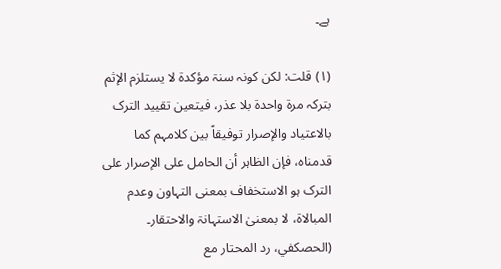ہے۔

(۱) قلت: لکن کونہ سنۃ مؤکدۃ لا یستلزم الإثم بترکہ مرۃ واحدۃ بلا عذر، فیتعین تقیید الترک بالاعتیاد والإصرار توفیقاً بین کلامہم کما قدمناہ، فإن الظاہر أن الحامل علی الإصرار علی الترک ہو الاستخفاف بمعنی التہاون وعدم المبالاۃ، لا بمعنیٰ الاستہانۃ والاحتقار۔ (الحصکفي، رد المحتار مع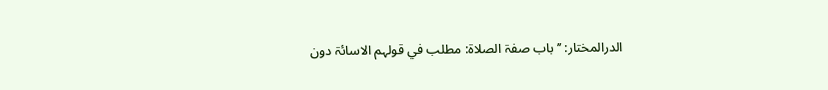الدرالمختار: ’’باب صفۃ الصلاۃ: مطلب في قولہم الاسائۃ دون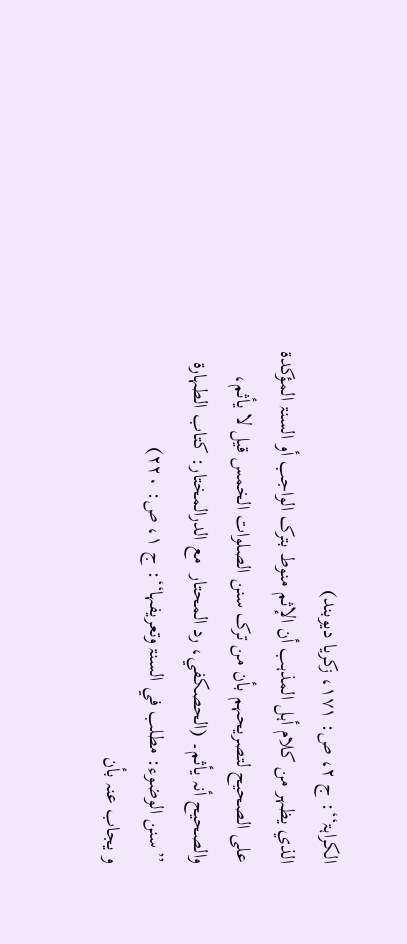الکراہۃ‘‘: ج ۲، ص: ۱۷۱، زکریا دیوبند)
الذي یظہر من کلام أہل المذہب أن الإثم منوط بترک الواجب أو السنۃ المؤکدۃ علی الصحیح لتصریحہم بأن من ترک سنن الصلوات الخمس قیل لا یأثم، والصحیح أنہ یأثم۔ (الحصکفي، رد المحتار  مع الدرالمختار: کتاب الطہارۃ ’’سنن الوضوء: مطلب في السنۃ وتعریفہا‘‘: ج ۱، ص: ۲۲۰)
و یجاب عنہ بأن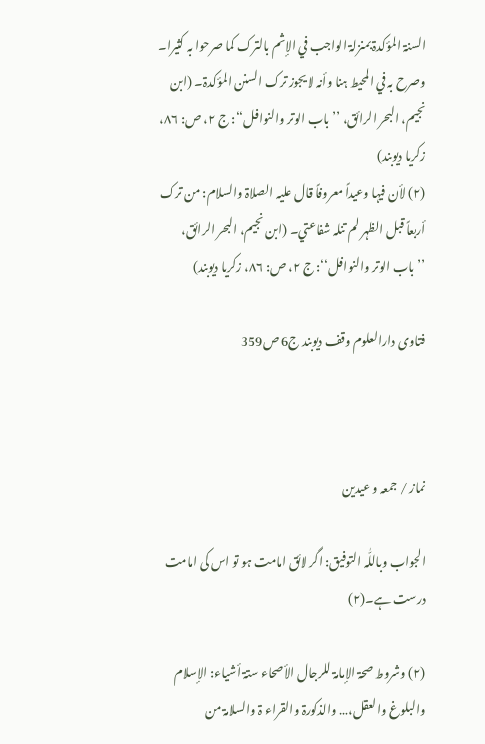السنۃ المؤکدۃ بمنزلۃ الواجب في الإثم بالترک کما صرحوا بہ کثیرا۔ وصرح بہ في المحیط ہنا وأنہ لا یجوز ترک السنن المؤکدۃ۔ (ابن نجیم، البحر الرائق، ’’باب الوتر والنوافل‘‘: ج ۲، ص: ۸۶، زکریا دیوبند)
(۲) لأن فیہا وعیداً معروفاً قال علیہ الصلاۃ والسلام: من ترک أربعاً قبل الظہر لم تنلہ شفاعتي۔ (ابن نجیم، البحر الرائق، ’’باب الوتر والنوافل‘‘: ج ۲، ص: ۸۶، زکریا دیوبند)

فتاوی دارالعلوم وقف دیوبند ج6 ص359



نماز / جمعہ و عیدین

الجواب وباللّٰہ التوفیق: اگر لائق امامت ہو تو اس کی امامت درست ہے۔(۲)

(۲) وشروط صحۃ الإمامۃ للرجال الأصحاء ستۃ أشیاء: الإسلام والبلوغ والعقل،… والذکورۃ والقراء ۃ والسلامۃ من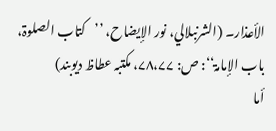الأعذار۔ (الشرنبلالي، نور الإیضاح، ’’کتاب الصلوۃ، باب الإمامۃ‘‘: ص: ۷۸،۷۷، مکتبہ عطاظ دیوبند)
أما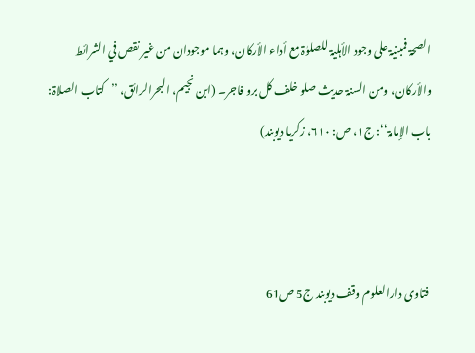الصحۃ فمبنیۃ علی وجود الأہلیۃ للصلوٰۃ مع أداء الأرکان، وہما موجودان من غیر نقص في الشرائط والأرکان، ومن السنۃ حدیث صلو خلف کل برو فاجر۔ (ابن نجیم، البحرالرائق، ’’کتاب الصلاۃ: باب الإمامۃ‘‘: ج۱، ص: ۶۱۰، زکریا دیوبند)



 فتاوی دارالعلوم وقف دیوبند ج5 ص61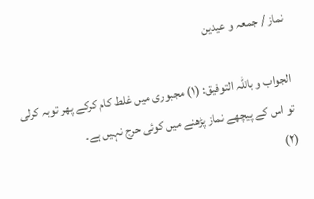نماز / جمعہ و عیدین

الجواب و باللّٰہ التوفیق: (۱) مجبوری میں غلط کام کرکے پھر توبہ کرلی تو اس کے پیچھے نماز پڑھنے میں کوئی حرج نہیں ہے۔
(۲)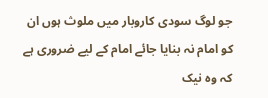جو لوگ سودی کاروبار میں ملوث ہوں ان کو امام نہ بنایا جائے امام کے لیے ضروری ہے کہ وہ نیک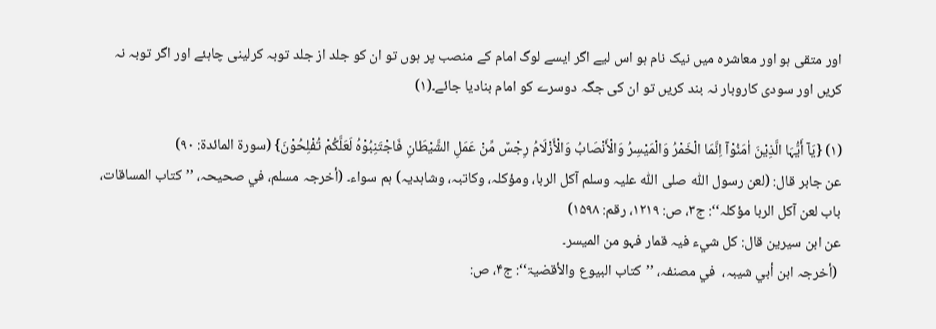اور متقی ہو اور معاشرہ میں نیک نام ہو اس لیے اگر ایسے لوگ امام کے منصب پر ہوں تو ان کو جلد از جلد توبہ کرلینی چاہئے اور اگر توبہ نہ کریں اور سودی کاروبار نہ بند کریں تو ان کی جگہ دوسرے کو امام بنادیا جائے۔(۱)

(۱) {یَآ أَیُّہَا الَّذِیْنَ اٰمَنُوْآ اِنَّمَا الْخَمْرُ وَالْمَیْسِرُ وَالْأَنْصَابُ وَالْأَزْلَامُ رِجْسٌ مِّنْ عَمَلِ الشَّیْطَانِ فَاجْتَنِبُوْہُ لَعَلَّکُمْ تُفْلِحُوْنَ} (سورۃ المائدۃ: ۹۰)
عن جابر قال: (لعن رسول اللّٰہ صلی اللّٰہ علیہ وسلم آکل الربا، ومؤکلہ، وکاتبہ، وشاہدیہ) ہم سواء۔ (أخرجہ مسلم، في صحیحہ، ’’کتاب المساقات، باب لعن آکل الربا مؤکلہ‘‘: ج۳، ص: ۱۲۱۹، رقم: ۱۵۹۸)
عن ابن سیرین قال: کل شيء فیہ قمار فہو من المیسر۔
 (أخرجہ ابن أبي شیبہ،  في مصنفہ، ’’کتاب البیوع والأقضیۃ‘‘: ج۴، ص: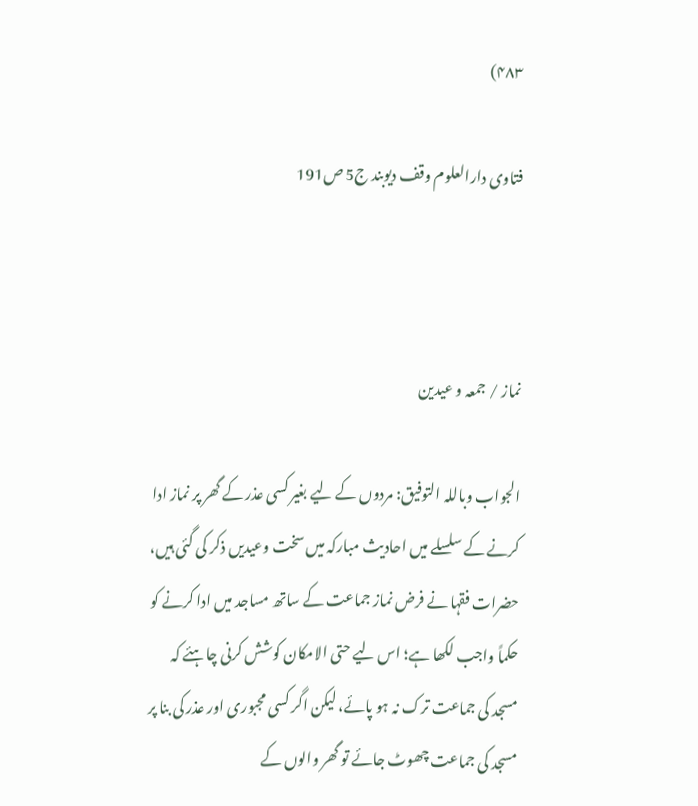۴۸۳)

فتاوی دارالعلوم وقف دیوبند ج5 ص191



نماز / جمعہ و عیدین

الجواب وباللہ التوفیق: مردوں کے لیے بغیر کسی عذر کے گھر پر نماز ادا کرنے کے سلسلے میں احادیث مبارکہ میں سخت وعیدیں ذکر کی گئی ہیں، حضرات فقہا نے فرض نماز جماعت کے ساتھ مساجد میں ادا کرنے کو حکماً واجب لکھا ہے؛ اس لیے حتی الامکان کوشش کرنی چاہئے کہ مسجد کی جماعت ترک نہ ہو پائے، لیکن اگر کسی مجبوری اور عذر کی بنا پر مسجد کی جماعت چھوٹ جائے تو گھر والوں کے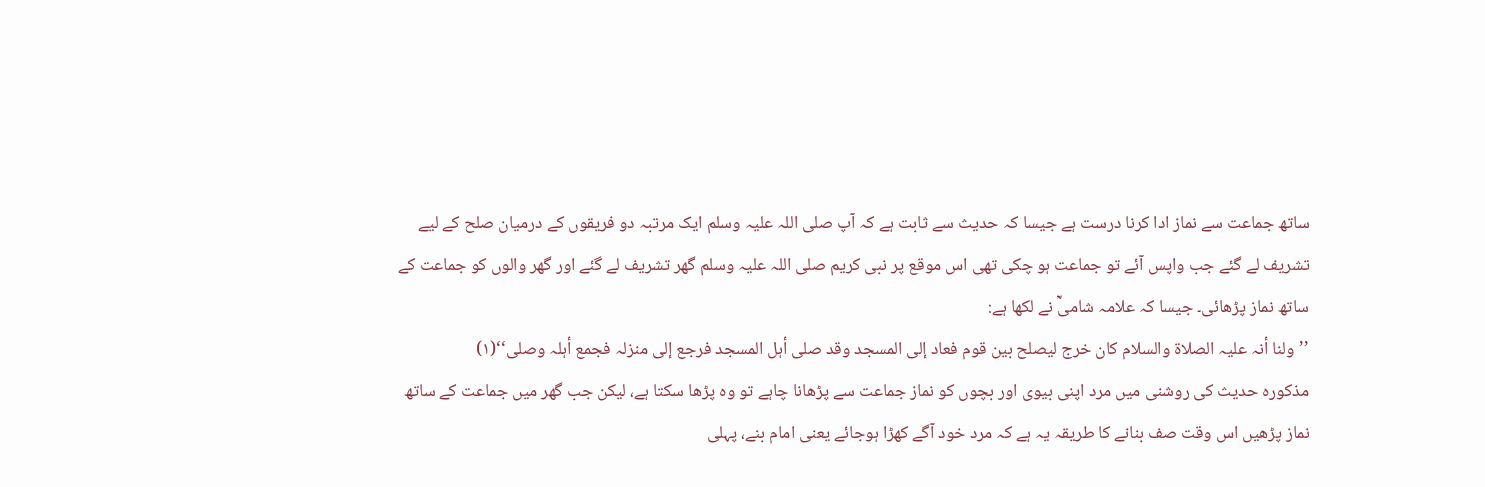ساتھ جماعت سے نماز ادا کرنا درست ہے جیسا کہ حدیث سے ثابت ہے کہ آپ صلی اللہ علیہ وسلم ایک مرتبہ دو فریقوں کے درمیان صلح کے لیے تشریف لے گئے جب واپس آئے تو جماعت ہو چکی تھی اس موقع پر نبی کریم صلی اللہ علیہ وسلم گھر تشریف لے گئے اور گھر والوں کو جماعت کے ساتھ نماز پڑھائی۔ جیسا کہ علامہ شامیؒ نے لکھا ہے:
’’ولنا أنہ علیہ الصلاۃ والسلام کان خرج لیصلح بین قوم فعاد إلی المسجد وقد صلی أہل المسجد فرجع إلی منزلہ فجمع أہلہ وصلی‘‘(۱)
مذکورہ حدیث کی روشنی میں مرد اپنی بیوی اور بچوں کو نماز جماعت سے پڑھانا چاہے تو وہ پڑھا سکتا ہے، لیکن جب گھر میں جماعت کے ساتھ نماز پڑھیں اس وقت صف بنانے کا طریقہ یہ ہے کہ مرد خود آگے کھڑا ہوجائے یعنی امام بنے، پہلی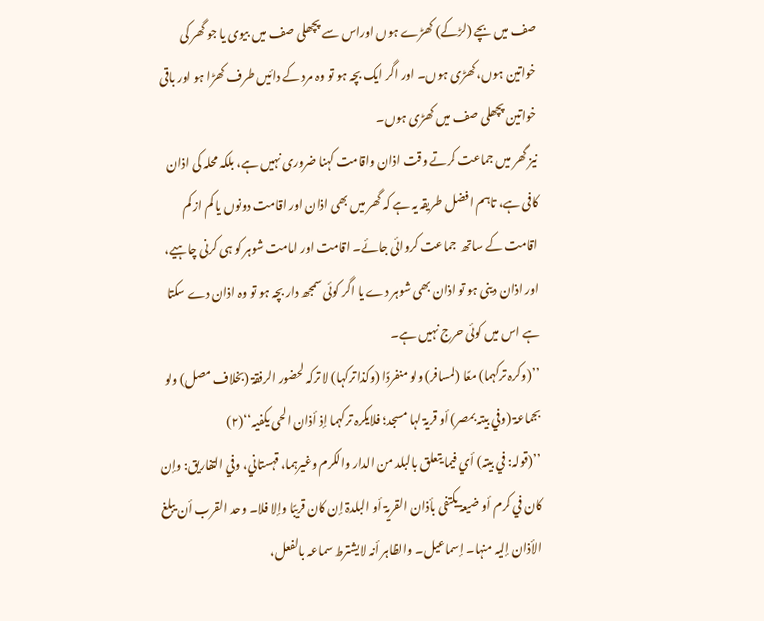صف میں بچے (لڑکے) کھڑے ہوں اوراس سے پچھلی صف میں بیوی یا جو گھر کی خواتین ہوں، کھڑی ہوں۔ اور اگر ایک بچہ ہو تو وہ مرد کے دائیں طرف کھڑا ہو اور باقی خواتین پچھلی صف میں کھڑی ہوں۔
نیز گھر میں جماعت کرتے وقت اذان واقامت کہنا ضروری نہیں ہے، بلکہ محلہ کی اذان کافی ہے، تاہم افضل طریقہ یہ ہے کہ گھر میں بھی اذان اور اقامت دونوں یا کم از کم اقامت کے ساتھ  جماعت کروائی جائے۔ اقامت اور امامت شوہر کو ہی کرنی چاہیے، اور اذان دینی ہو تو اذان بھی شوہر دے یا اگر کوئی سمجھ دار بچہ ہو تو وہ اذان دے سکتا ہے اس میں کوئی حرج نہیں ہے۔
’’(وکرہ ترکہما) معًا (لمسافر) ولو منفردًا (وکذا ترکہا) لا ترکہ لحضور الرفقۃ (بخلاف مصل) ولو بجماعۃ (وفي بیتہ بمصر) أو قریۃ لہا مسجد؛ فلایکرہ ترکہما إذ أذان الحی یکفیہ‘‘(۲)
’’(قولہ: في بیتہ) أي فیما یتعلق بالبلد من الدار والکرم وغیرہما، قہستاني، وفي التفاریق: وإن کان في کرم أو ضیعۃ یکتفی بأذان القریۃ أو البلدۃ إن کان قریبًا وإلا فلا۔ وحد القرب أن یبلغ الأذان إلیہ منہا۔ إسماعیل۔ والظاہر أنہ لایشترط سماعہ بالفعل،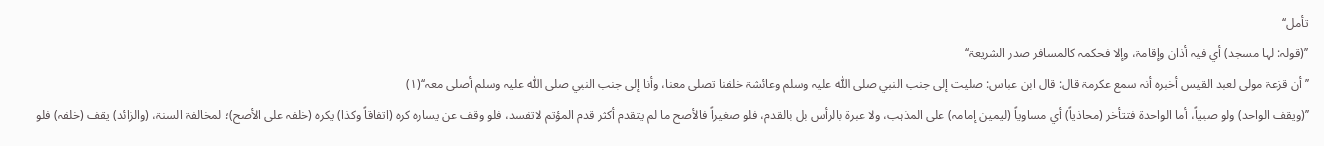تأمل‘‘
’’(قولہ: لہا مسجد) أي فیہ أذان وإقامۃ، وإلا فحکمہ کالمسافر صدر الشریعۃ‘‘
’’أن قزعۃ مولی لعبد القیس أخبرہ أنہ سمع عکرمۃ قال: قال ابن عباس: صلیت إلی جنب النبي صلی اللّٰہ علیہ وسلم وعائشۃ خلفنا تصلی معنا، وأنا إلی جنب النبي صلی اللّٰہ علیہ وسلم أصلی معہ‘‘(۱)
’’(ویقف الواحد) ولو صبیاً، أما الواحدۃ فتتأخر (محاذیاً) أي مساویاً (لیمین إمامہ) علی المذہب، ولا عبرۃ بالرأس بل بالقدم، فلو صغیراً فالأصح ما لم یتقدم أکثر قدم المؤتم لاتفسد، فلو وقف عن یسارہ کرہ (اتفاقاً وکذا) یکرہ (خلفہ علی الأصح)؛ لمخالفۃ السنۃ، (والزائد) یقف (خلفہ) فلو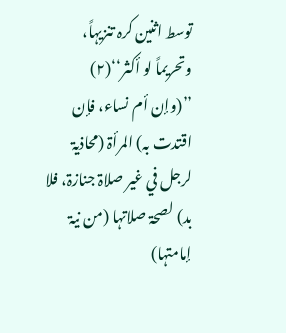توسط اثنین کرہ تنزیہاً، وتحریماً لو أکثر‘‘(۲)
’’(وإن أم نساء، فإن اقتدت بہ) المرأۃ (محاذیۃ لرجل في غیر صلاۃ جنازۃ، فلا بد) لصحۃ صلاتہا (من نیۃ إمامتہا)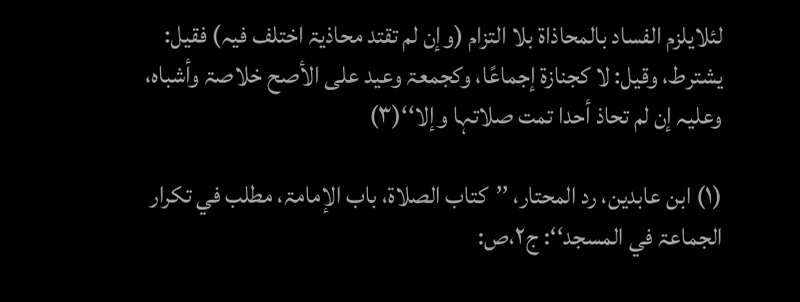لئلایلزم الفساد بالمحاذاۃ بلا التزام (وإن لم تقتد محاذیۃ اختلف فیہ) فقیل: یشترط، وقیل: لا کجنازۃ إجماعًا، وکجمعۃ وعید علی الأصح خلاصۃ وأشباہ، وعلیہ إن لم تحاذ أحدا تمت صلاتہا وإلا‘‘(۳)

(۱) ابن عابدین، رد المحتار، ’’کتاب الصلاۃ، باب الإمامۃ، مطلب في تکرار الجماعۃ في المسجد‘‘: ج۲،ص: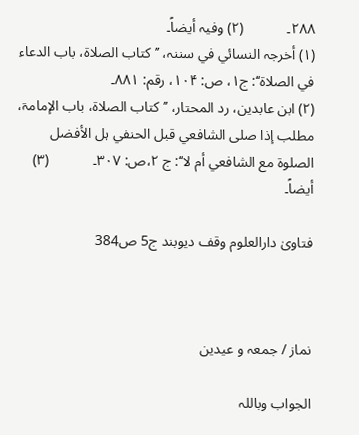۲۸۸۔            (۲) وفیہ أیضاً۔
(۱) أخرجہ النسائي في سننہ، ’’کتاب الصلاۃ، باب الدعاء في الصلاۃ‘‘: ج۱، ص: ۱۰۴، رقم: ۸۸۱۔
(۲) ابن عابدین، رد المحتار، ’’کتاب الصلاۃ، باب الإمامۃ، مطلب إذا صلی الشافعي قبل الحنفي ہل الأفضل الصلوۃ مع الشافعي أم لا‘‘: ج ۲،ص: ۳۰۷۔            (۳) أیضاً۔

فتاویٰ دارالعلوم وقف دیوبند ج5 ص384



نماز / جمعہ و عیدین

الجواب وباللہ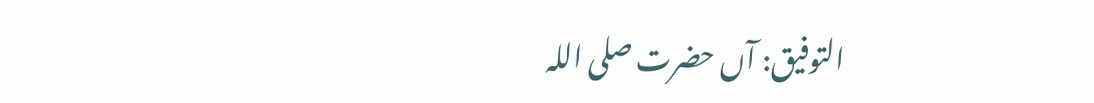التوفیق: آں حضرت صلی اللہ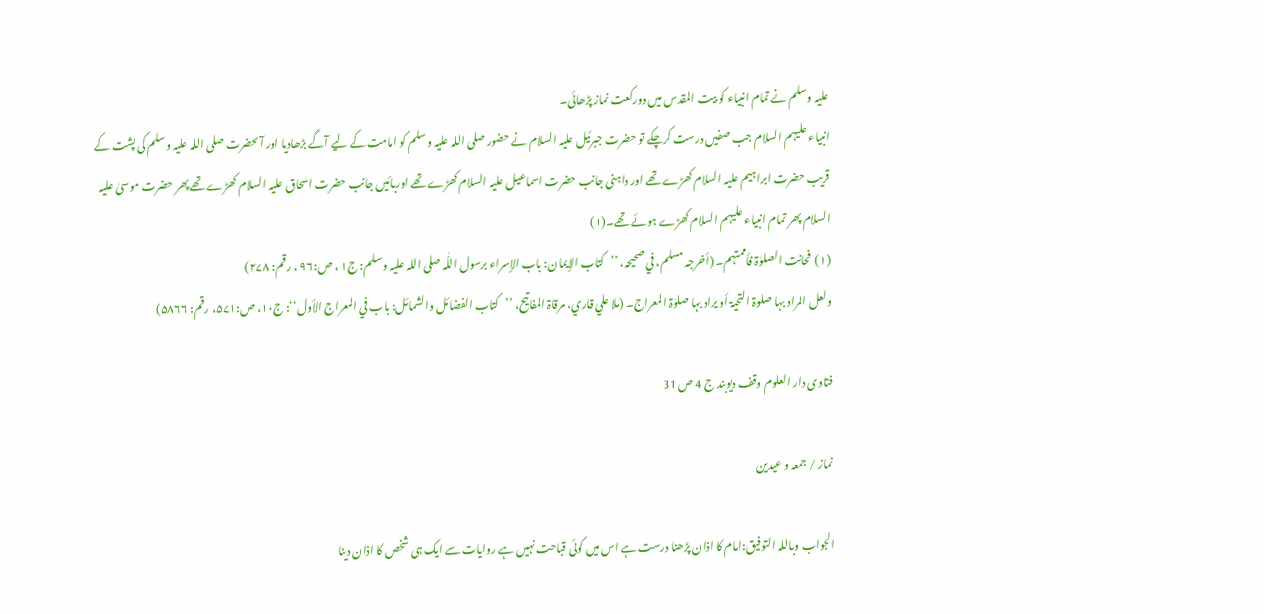علیہ وسلم نے تمام انبیاء کو بیت المقدس میں دورکعت نماز پڑھائی۔
انبیاء علیہم السلام جب صفیں درست کرچکے تو حضرت جبرئیل علیہ السلام نے حضور صلی اللہ علیہ وسلم کو امامت کے لیے آگے بڑھادیا اور آںحضرت صلی اللہ علیہ وسلم کی پشت کے قریب حضرت ابراہیم علیہ السلام کھڑے تھے اور داہنی جانب حضرت اسماعیل علیہ السلام کھڑے تھے اوربائیں جانب حضرت اسحاق علیہ السلام کھڑے تھے پھر حضرت موسیٰ علیہ السلام پھر تمام انبیاء علیہم السلام کھڑے ہوئے تھے۔(۱)
(۱)  فحانت الصلوٰۃ فأممتہم۔ (أخرجہ مسلم، في صحیحہ، ’’کتاب الإیمان: باب الإسراء برسول اللّٰہ صلی اللہ علیہ وسلم: ج۱ ، ص:۹۶ ، رقم: ۲۷۸)
ولعل المراد بہا صلوۃ التحیۃ أو یراد بہا صلوٰۃ المعراج۔ (ملا علي قاري، مرقاۃ المفاتیح، ’’کتاب الفضائل والشمائل: باب في المعراج الأول‘‘: ج۱۰، ص:۵۷۱، رقم: ۵۸۶۶)

فتاوى دار العلوم وقف ديوبند ج 4 ص 31

نماز / جمعہ و عیدین

الجواب وباللہ التوفیق:امام کا اذان پڑھنا درست ہے اس میں کوئی قباحت نہیں ہے روایات سے ایک ہی شخص کا اذان دینا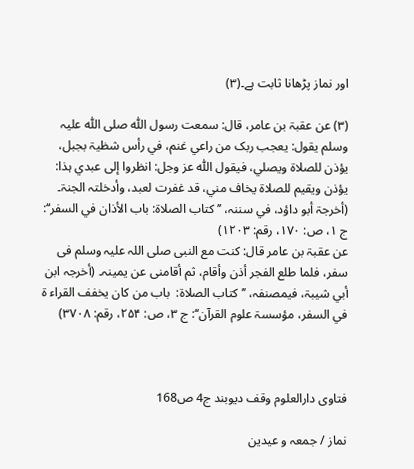اور نماز پڑھانا ثابت ہے۔(۳)

(۳) عن عقبۃ بن عامر، قال: سمعت رسول اللّٰہ صلی اللّٰہ علیہ وسلم یقول: یعجب ربک من راعي غنم، في رأس شظیۃ بجبل، یؤذن للصلاۃ ویصلي، فیقول اللّٰہ عز وجل: انظروا إلی عبدي ہذا: یؤذن ویقیم للصلاۃ یخاف مني، قد غفرت لعبد، وأدخلتہ الجنۃ۔ (أخرجۃ أبو داؤد، في سننہ، ’’کتاب الصلاۃ: باب الأذان في السفر‘‘: ج ۱، ص: ۱۷۰، رقم: ۱۲۰۳)
عن عقبۃ بن عامر قال: کنت مع النبی صلی اللہ علیہ وسلم فی سفر، فلما طلع الفجر أذن وأقام، ثم أقامنی عن یمینہ۔ (أخرجہ ابن أبي شیبۃ، فيمصنفہ، ’’کتاب الصلاۃ:  باب من کان یخفف القراء ۃ في السفر، مؤسسۃ علوم القرآن‘‘: ج ۳، ص: ۲۵۴، رقم: ۳۷۰۸)



فتاوی دارالعلوم وقف دیوبند ج4 ص168

نماز / جمعہ و عیدین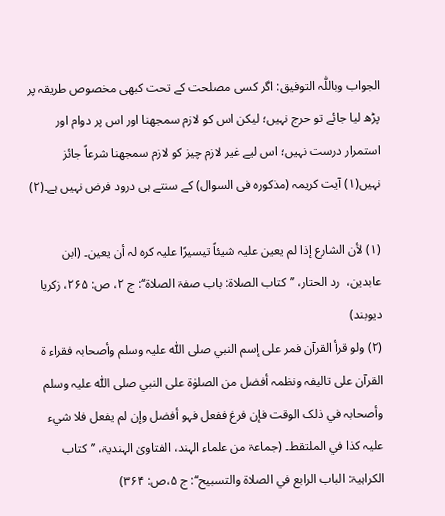الجواب وباللّٰہ التوفیق: اگر کسی مصلحت کے تحت کبھی مخصوص طریقہ پر پڑھ لیا جائے تو حرج نہیں؛ لیکن اس کو لازم سمجھنا اور اس پر دوام اور استمرار درست نہیں؛ اس لیے غیر لازم چیز کو لازم سمجھنا شرعاً جائز نہیں(۱) آیت کریمہ (مذکورہ فی السوال) کے سنتے ہی درود فرض نہیں ہے۔(۲)

(۱) لأن الشارع إذا لم یعین علیہ شیئاً تیسیرًا علیہ کرہ لہ أن یعین۔ (ابن عابدین،  رد الحتار، ’’کتاب الصلاۃ: باب صفۃ الصلاۃ‘‘: ج ۲، ص: ۲۶۵، زکریا دیوبند)
(۲) ولو قرأ القرآن فمر علی إسم النبي صلی اللّٰہ علیہ وسلم وأصحابہ فقراء ۃ القرآن علی تالیفہ ونظمہ أفضل من الصلوٰۃ علی النبي صلی اللّٰہ علیہ وسلم وأصحابہ في ذلک الوقت فإن فرغ ففعل فہو أفضل وإن لم یفعل فلا شيء علیہ کذا في الملتقط۔ (جماعۃ من علماء الہند، الفتاویٰ الہندیۃ، ’’کتاب الکراہیۃ: الباب الرابع في الصلاۃ والتسبیح‘‘: ج ۵،ص: ۳۶۴)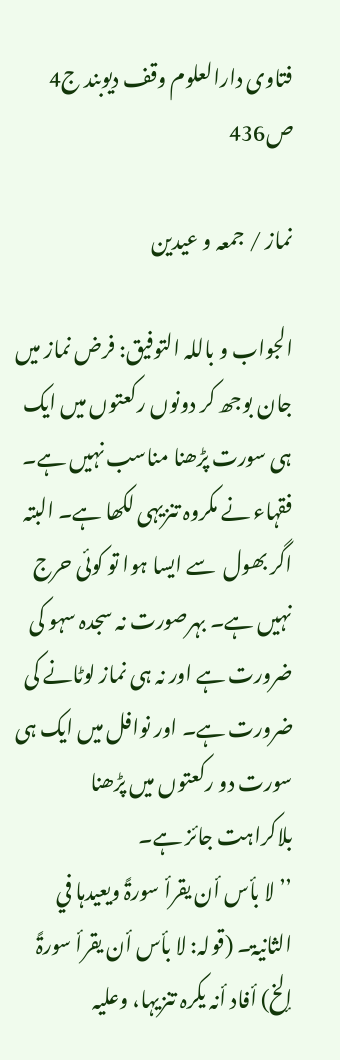فتاوی دارالعلوم وقف دیوبند ج4 ص436

نماز / جمعہ و عیدین

الجواب و باللہ التوفیق: فرض نماز میں جان بوجھ کر دونوں رکعتوں میں ایک ہی سورت پڑھنا مناسب نہیں ہے۔ فقہاء نے مکروہ تنزیہی لکھا ہے۔ البتہ اگر بھول  سے ایسا ہوا تو کوئی حرج نہیں ہے۔ بہرصورت نہ سجدہ سہو کی ضرورت ہے اور نہ ہی نماز لوٹانے کی ضرورت ہے۔ اور نوافل میں ایک ہی سورت دو رکعتوں میں پڑھنا بلاکراہت جائز ہے۔
’’لا بأس أن یقرأ سورۃً ویعیدہا في الثانیۃ۔ (قولہ: لا بأس أن یقرأ سورۃً إلخ) أفاد أنہ یکرہ تنزیہا، وعلیہ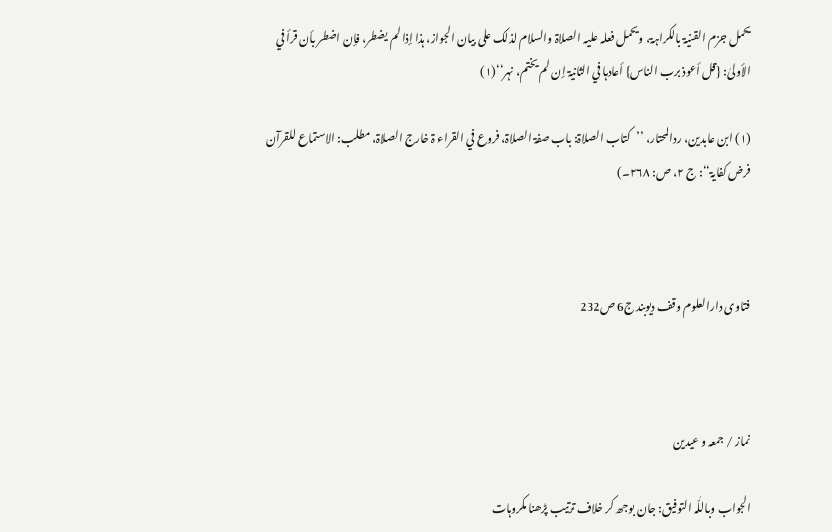یحمل جزم القنیۃ بالکراہۃ، ویحمل فعلہ علیہ الصلاۃ والسلام لذلک علی بیان الجواز، ہذا إذا لم یضطر، فإن اضطر بأن قرأ في الأولیٰ: {قل أعوذ برب الناس} أعادہا في الثانیۃ إن لم یختم، نہر‘‘(۱)

(۱) ابن عابدین، ردالمحتار، ’’کتاب الصلاۃ: باب صفۃ الصلاۃ، فروع في القراء ۃ خارج الصلاۃ، مطلب: الاستماع للقرآن فرض کفایۃ‘‘: ج ۲، ص: ۲۶۸۔)



فتاوی دارالعلوم وقف دیوبند ج6 ص232



نماز / جمعہ و عیدین

الجواب وباللّٰہ التوفیق: جان بوجھ کر خلاف ترتیب پڑھنا مکروہات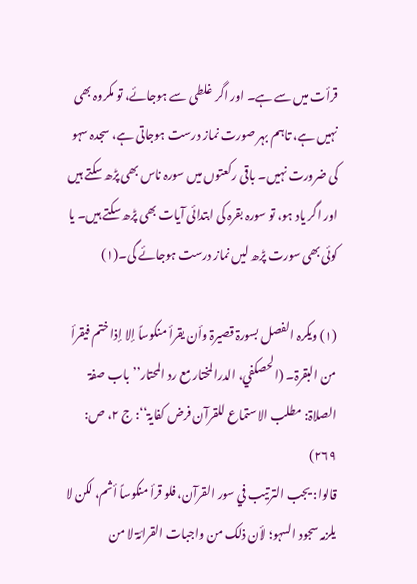قرأت میں سے ہے۔ اور اگر غلطی سے ہوجائے، تو مکروہ بھی نہیں ہے، تاہم بہر صورت نماز درست ہوجاتی ہے، سجدہ سہو کی ضرورت نہیں۔ باقی رکعتوں میں سورہ ناس بھی پڑھ سکتے ہیں اور اگر یاد ہو، تو سورہ بقرہ کی ابتدائی آیات بھی پڑھ سکتے ہیں۔ یا کوئی بھی سورت پڑھ لیں نماز درست ہوجائے گی۔(۱)

(۱) ویکرہ الفصل بسورۃ قصیرۃ وأن یقرأ منکوساً إلا إذا ختم فیقرأ من البقرۃ۔ (الحصکفي، الدرالمختار مع رد المحتار’’باب صفۃ الصلاۃ: مطلب الاستماع للقرآن فرض کفایۃ‘‘: ج ۲، ص: ۲۶۹)
قالوا: یجب الترتیب في سور القرآن، فلو قرأ منکوساً أثم، لکن لا یلزمہ سجود السہو؛ لأن ذلک من واجبات القرائۃ لا من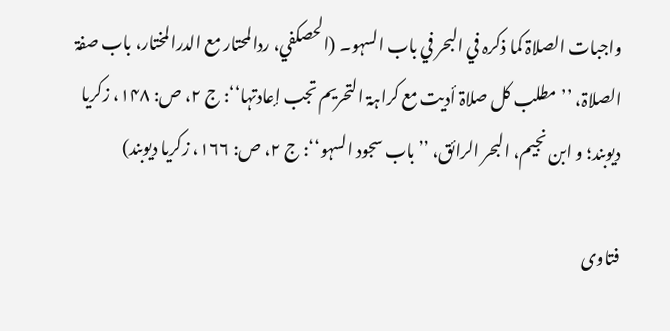واجبات الصلاۃ کما ذکرہ في البحر في باب السہو۔ (الحصکفي، ردالمحتار مع الدرالمختار، باب صفۃ الصلاۃ، ’’مطلب کل صلاۃ أدیت مع کراہۃ التحریم تجب إعادتہا‘‘: ج ۲، ص: ۱۴۸، زکریا دیوبند؛ و ابن نجیم، البحر الرائق، ’’باب سجود السہو‘‘: ج ۲، ص: ۱۶۶، زکریا دیوبند)

فتاوی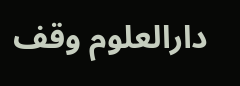دارالعلوم وقف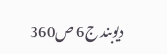دیوبند ج6 ص360